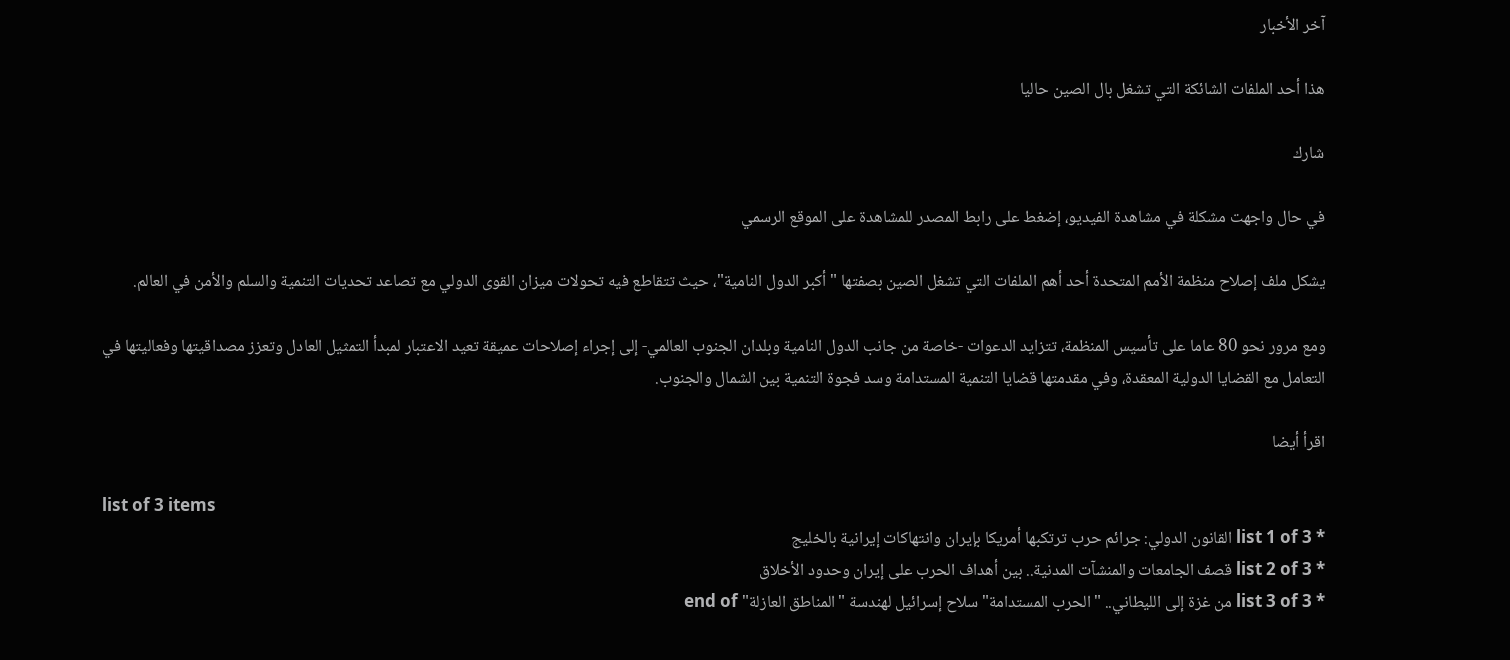آخر الأخبار

هذا أحد الملفات الشائكة التي تشغل بال الصين حاليا

شارك

في حال واجهت مشكلة في مشاهدة الفيديو، إضغط على رابط المصدر للمشاهدة على الموقع الرسمي

يشكل ملف إصلاح منظمة الأمم المتحدة أحد أهم الملفات التي تشغل الصين بصفتها "أكبر الدول النامية"، حيث تتقاطع فيه تحولات ميزان القوى الدولي مع تصاعد تحديات التنمية والسلم والأمن في العالم.

ومع مرور نحو 80 عاما على تأسيس المنظمة، تتزايد الدعوات -خاصة من جانب الدول النامية وبلدان الجنوب العالمي- إلى إجراء إصلاحات عميقة تعيد الاعتبار لمبدأ التمثيل العادل وتعزز مصداقيتها وفعاليتها في التعامل مع القضايا الدولية المعقدة، وفي مقدمتها قضايا التنمية المستدامة وسد فجوة التنمية بين الشمال والجنوب.

اقرأ أيضا

list of 3 items
* list 1 of 3 القانون الدولي: جرائم حرب ترتكبها أمريكا بإيران وانتهاكات إيرانية بالخليج
* list 2 of 3 قصف الجامعات والمنشآت المدنية.. بين أهداف الحرب على إيران وحدود الأخلاق
* list 3 of 3 من غزة إلى الليطاني.. "الحرب المستدامة" سلاح إسرائيل لهندسة "المناطق العازلة" end of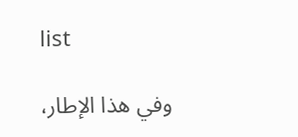list

وفي هذا الإطار،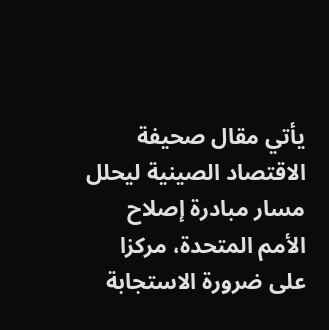يأتي مقال صحيفة الاقتصاد الصينية ليحلل مسار مبادرة إصلاح الأمم المتحدة، مركزا على ضرورة الاستجابة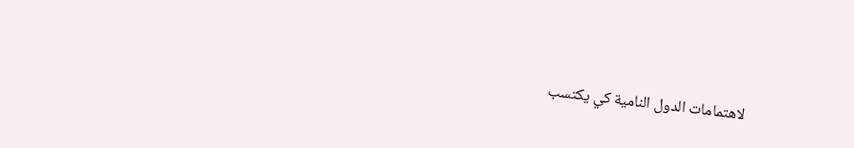لاهتمامات الدول النامية كي يكتسب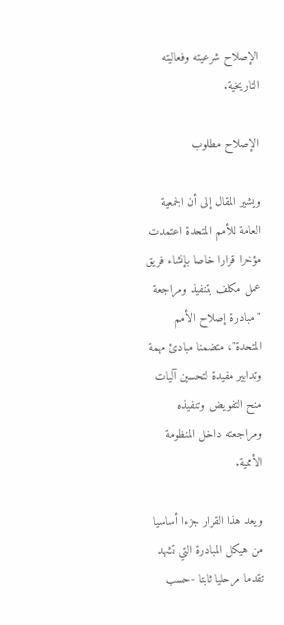الإصلاح شرعيته وفعاليته التاريخية.

الإصلاح مطلوب

ويشير المقال إلى أن الجمعية العامة للأمم المتحدة اعتمدت مؤخرا قرارا خاصا بإنشاء فريق عمل مكلف بتنفيذ ومراجعة "مبادرة إصلاح الأمم المتحدة"، متضمنا مبادئ مهمة وتدابير مفيدة لتحسين آليات منح التفويض وتنفيذه ومراجعته داخل المنظومة الأممية.

ويعد هذا القرار جزءا أساسيا من هيكل المبادرة التي تشهد تقدما مرحليا ثابتا -حسب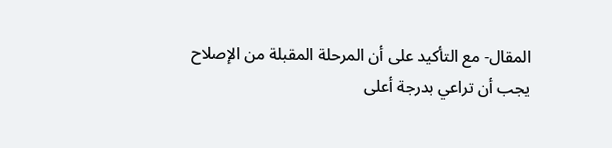المقال- مع التأكيد على أن المرحلة المقبلة من الإصلاح يجب أن تراعي بدرجة أعلى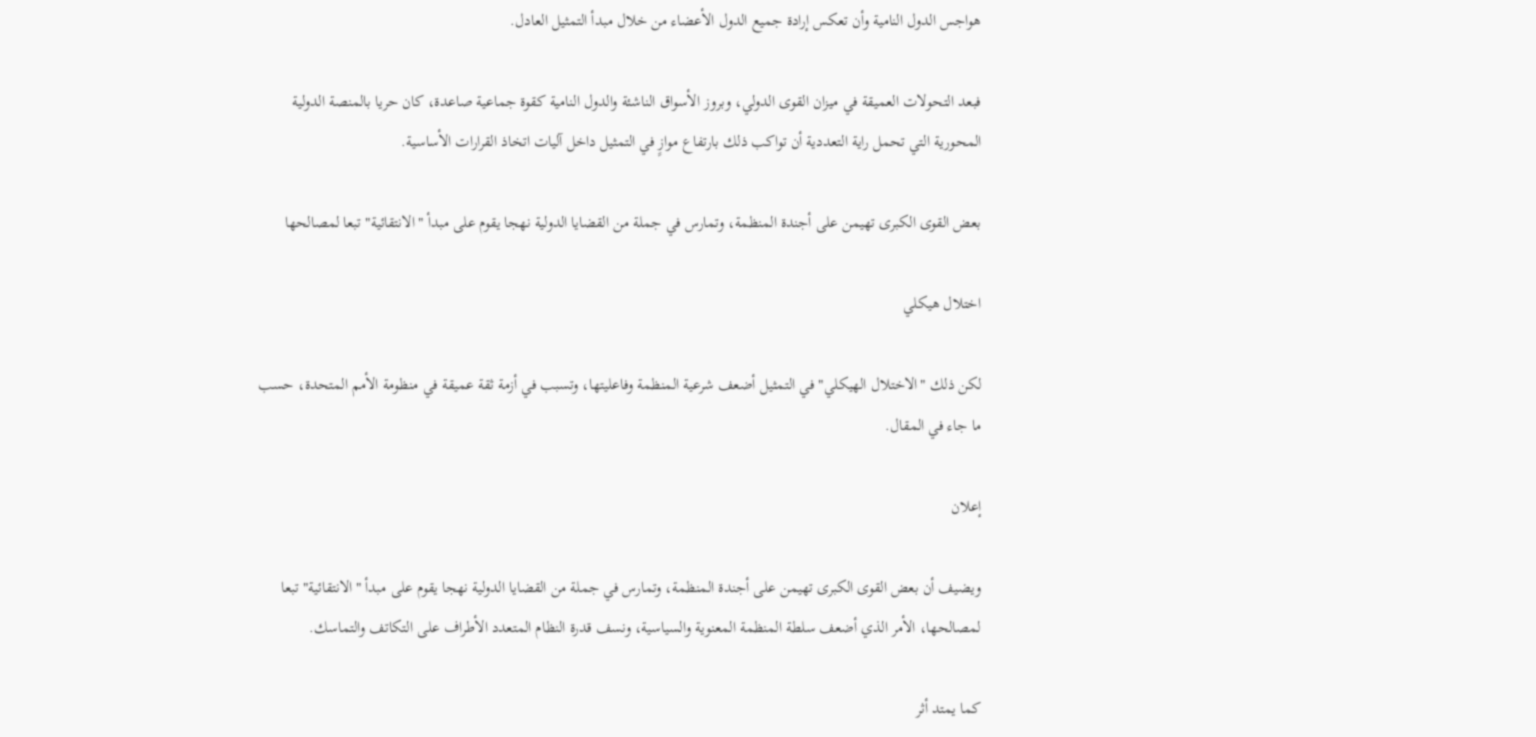هواجس الدول النامية وأن تعكس إرادة جميع الدول الأعضاء من خلال مبدأ التمثيل العادل.

فبعد التحولات العميقة في ميزان القوى الدولي، وبروز الأسواق الناشئة والدول النامية كقوة جماعية صاعدة، كان حريا بالمنصة الدولية المحورية التي تحمل راية التعددية أن تواكب ذلك بارتفاع موازٍ في التمثيل داخل آليات اتخاذ القرارات الأساسية.

بعض القوى الكبرى تهيمن على أجندة المنظمة، وتمارس في جملة من القضايا الدولية نهجا يقوم على مبدأ "الانتقائية" تبعا لمصالحها

اختلال هيكلي

لكن ذلك "الاختلال الهيكلي" في التمثيل أضعف شرعية المنظمة وفاعليتها، وتسبب في أزمة ثقة عميقة في منظومة الأمم المتحدة، حسب ما جاء في المقال.

إعلان

ويضيف أن بعض القوى الكبرى تهيمن على أجندة المنظمة، وتمارس في جملة من القضايا الدولية نهجا يقوم على مبدأ "الانتقائية" تبعا لمصالحها، الأمر الذي أضعف سلطة المنظمة المعنوية والسياسية، ونسف قدرة النظام المتعدد الأطراف على التكاتف والتماسك.

كما يمتد أثر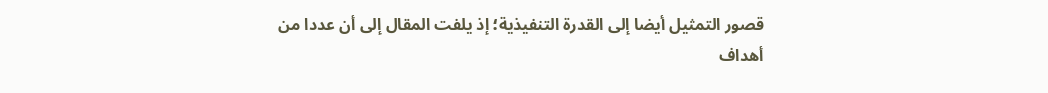قصور التمثيل أيضا إلى القدرة التنفيذية؛ إذ يلفت المقال إلى أن عددا من أهداف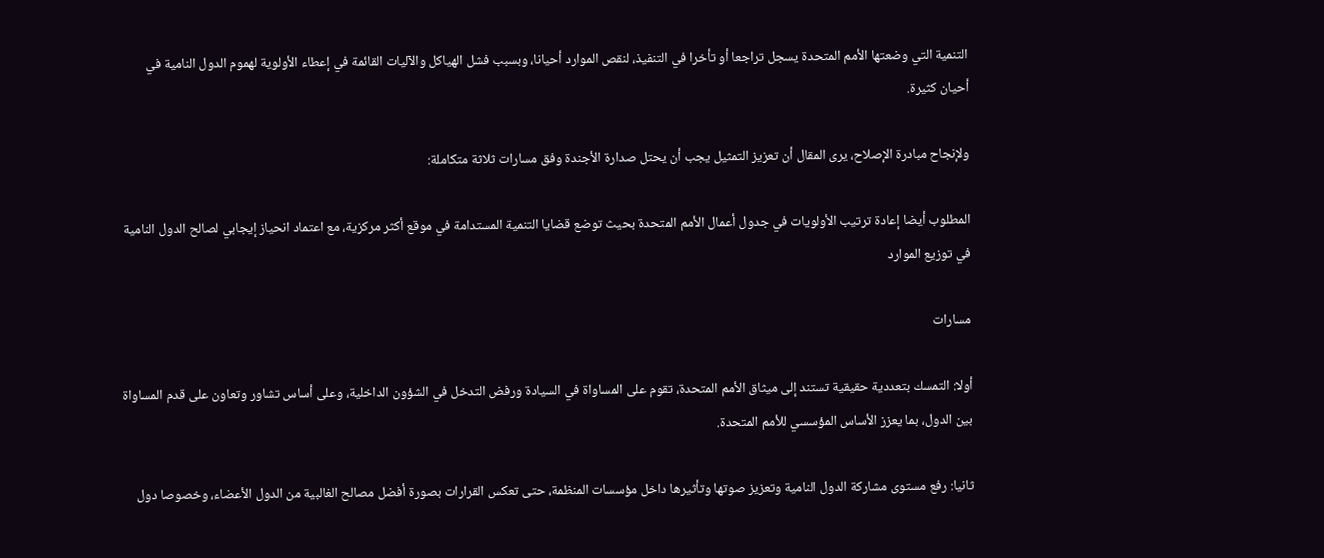التنمية التي وضعتها الأمم المتحدة يسجل تراجعا أو تأخرا في التنفيذ، لنقص الموارد أحيانا، وبسبب فشل الهياكل والآليات القائمة في إعطاء الأولوية لهموم الدول النامية في أحيان كثيرة.

ولإنجاح مبادرة الإصلاح، يرى المقال أن تعزيز التمثيل يجب أن يحتل صدارة الأجندة وفق مسارات ثلاثة متكاملة:

المطلوب أيضا إعادة ترتيب الأولويات في جدول أعمال الأمم المتحدة بحيث توضع قضايا التنمية المستدامة في موقع أكثر مركزية، مع اعتماد انحياز إيجابي لصالح الدول النامية في توزيع الموارد

مسارات

أولا: التمسك بتعددية حقيقية تستند إلى ميثاق الأمم المتحدة، تقوم على المساواة في السيادة ورفض التدخل في الشؤون الداخلية، وعلى أساس تشاور وتعاون على قدم المساواة بين الدول، بما يعزز الأساس المؤسسي للأمم المتحدة.

ثانيا: رفع مستوى مشاركة الدول النامية وتعزيز صوتها وتأثيرها داخل مؤسسات المنظمة، حتى تعكس القرارات بصورة أفضل مصالح الغالبية من الدول الأعضاء، وخصوصا دول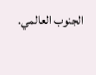الجنوب العالمي.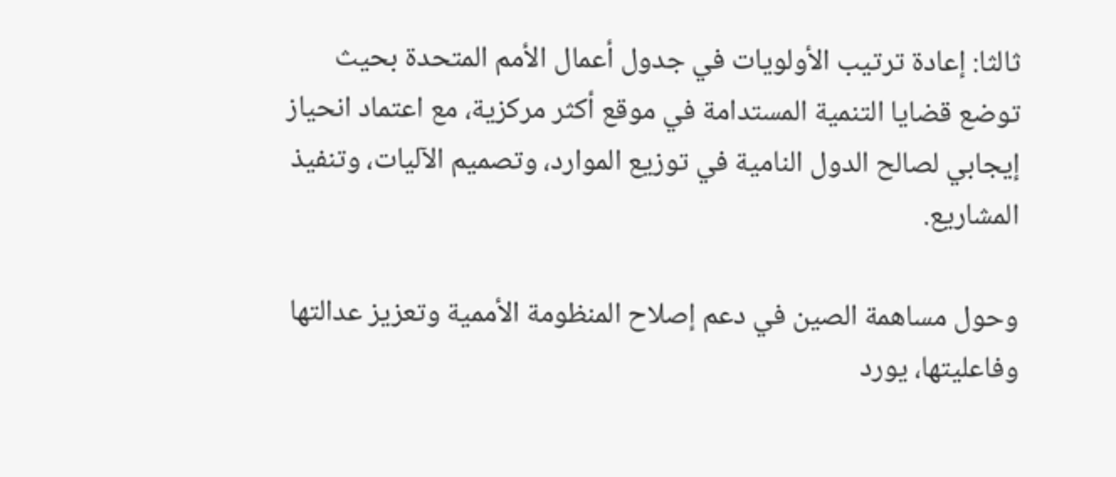ثالثا: إعادة ترتيب الأولويات في جدول أعمال الأمم المتحدة بحيث توضع قضايا التنمية المستدامة في موقع أكثر مركزية، مع اعتماد انحياز إيجابي لصالح الدول النامية في توزيع الموارد، وتصميم الآليات، وتنفيذ المشاريع.

وحول مساهمة الصين في دعم إصلاح المنظومة الأممية وتعزيز عدالتها وفاعليتها، يورد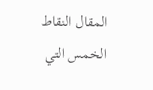المقال النقاط الخمس التي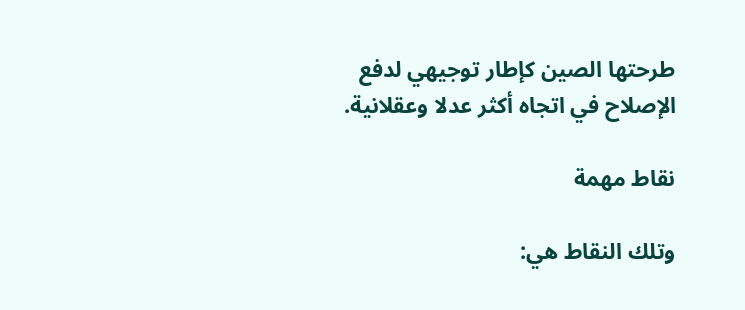طرحتها الصين كإطار توجيهي لدفع الإصلاح في اتجاه أكثر عدلا وعقلانية.

نقاط مهمة

وتلك النقاط هي: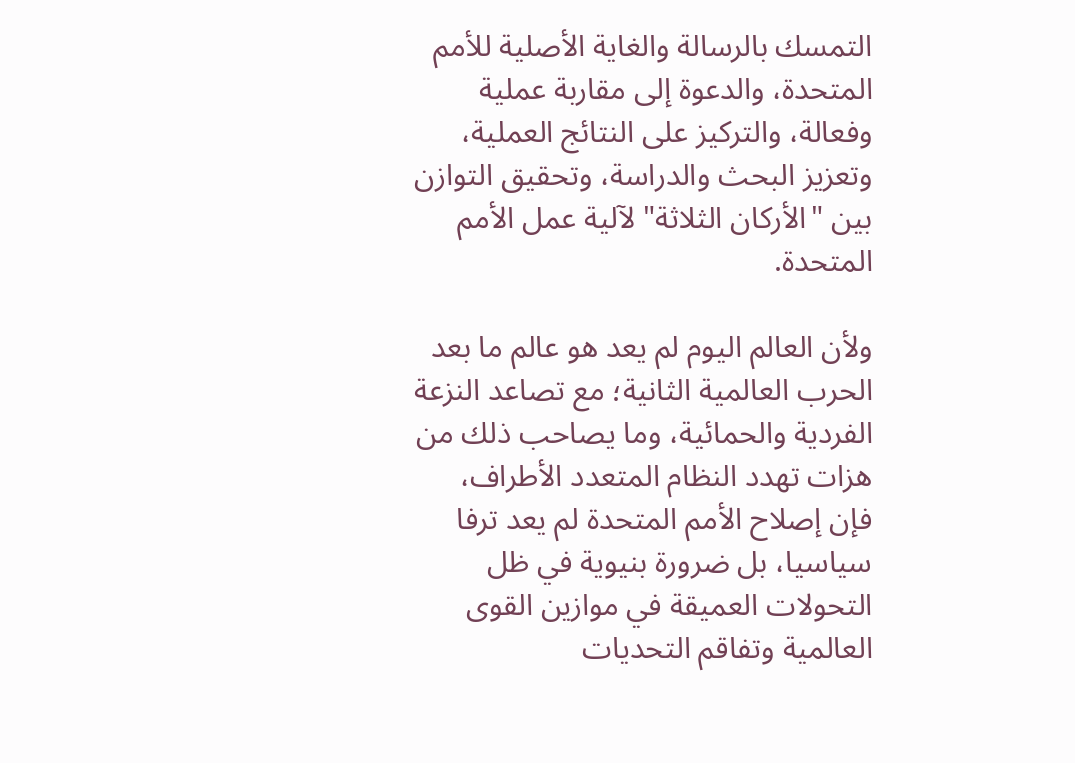التمسك بالرسالة والغاية الأصلية للأمم المتحدة، والدعوة إلى مقاربة عملية وفعالة، والتركيز على النتائج العملية، وتعزيز البحث والدراسة، وتحقيق التوازن بين "الأركان الثلاثة" لآلية عمل الأمم المتحدة.

ولأن العالم اليوم لم يعد هو عالم ما بعد الحرب العالمية الثانية؛ مع تصاعد النزعة الفردية والحمائية، وما يصاحب ذلك من هزات تهدد النظام المتعدد الأطراف، فإن إصلاح الأمم المتحدة لم يعد ترفا سياسيا، بل ضرورة بنيوية في ظل التحولات العميقة في موازين القوى العالمية وتفاقم التحديات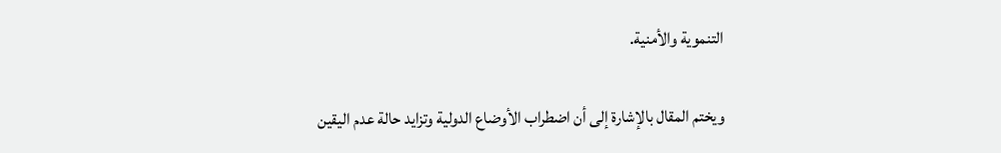التنموية والأمنية.

ويختم المقال بالإشارة إلى أن اضطراب الأوضاع الدولية وتزايد حالة عدم اليقين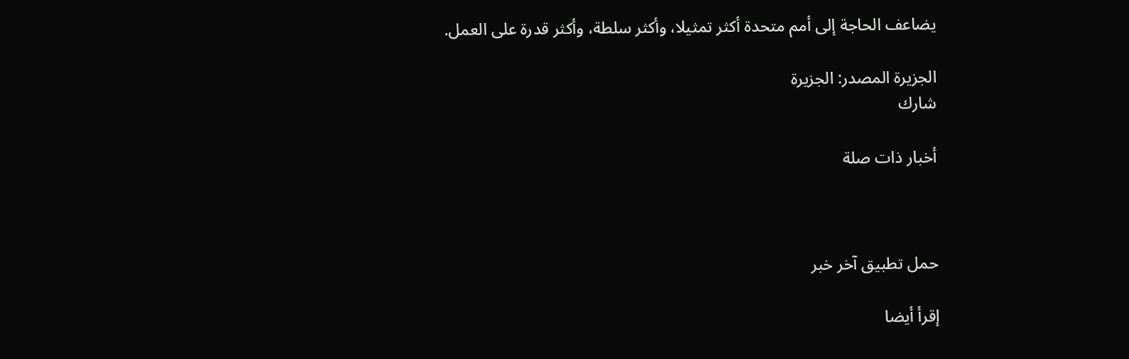يضاعف الحاجة إلى أمم متحدة أكثر تمثيلا، وأكثر سلطة، وأكثر قدرة على العمل.

الجزيرة المصدر: الجزيرة
شارك

أخبار ذات صلة



حمل تطبيق آخر خبر

إقرأ أيضا